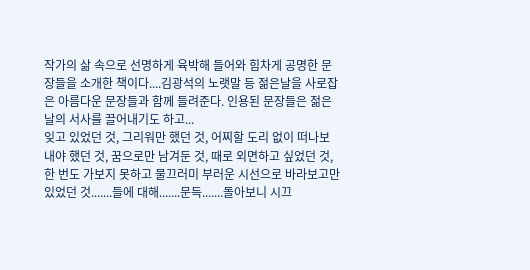작가의 삶 속으로 선명하게 육박해 들어와 힘차게 공명한 문장들을 소개한 책이다....김광석의 노랫말 등 젊은날을 사로잡은 아름다운 문장들과 함께 들려준다. 인용된 문장들은 젊은날의 서사를 끌어내기도 하고...
잊고 있었던 것, 그리워만 했던 것, 어찌할 도리 없이 떠나보내야 했던 것, 꿈으로만 남겨둔 것, 때로 외면하고 싶었던 것, 한 번도 가보지 못하고 물끄러미 부러운 시선으로 바라보고만 있었던 것.......들에 대해.......문득.......돌아보니 시끄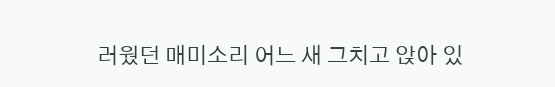러웠던 매미소리 어느 새 그치고 앉아 있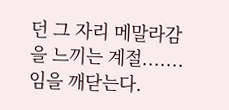던 그 자리 메말라감을 느끼는 계절.......임을 깨닫는다.